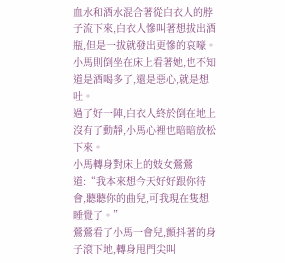血水和酒水混合著從白衣人的脖子流下來,白衣人慘叫著想拔出酒瓶,但是一拔就發出更慘的哀嚎。小馬則倒坐在床上看著她,也不知道是酒喝多了,還是惡心,就是想吐。
過了好一陣,白衣人終於倒在地上沒有了動靜,小馬心裡也暗暗放松下來。
小馬轉身對床上的妓女鶯鶯道:“我本來想今天好好跟你待會,聽聽你的曲兒,可我現在隻想睡覺了。”
鶯鶯看了小馬一會兒,顫抖著的身子滾下地,轉身甩門尖叫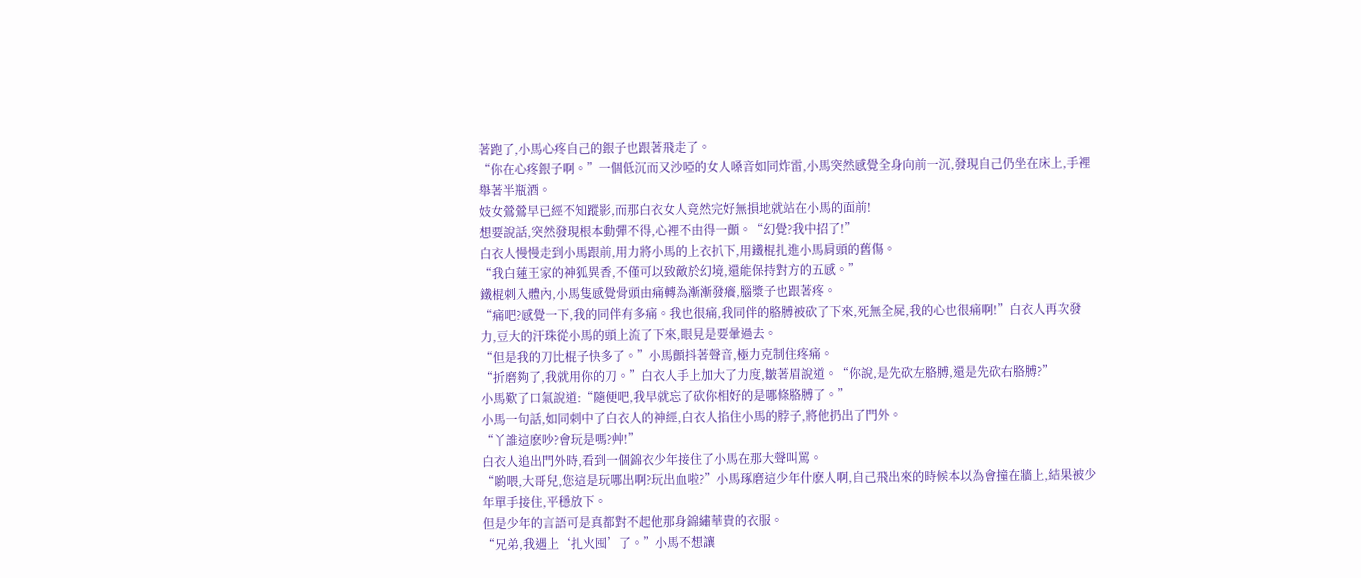著跑了,小馬心疼自己的銀子也跟著飛走了。
“你在心疼銀子啊。”一個低沉而又沙啞的女人嗓音如同炸雷,小馬突然感覺全身向前一沉,發現自己仍坐在床上,手裡舉著半瓶酒。
妓女鶯鶯早已經不知蹤影,而那白衣女人竟然完好無損地就站在小馬的面前!
想要說話,突然發現根本動彈不得,心裡不由得一顫。“幻覺?我中招了!”
白衣人慢慢走到小馬跟前,用力將小馬的上衣扒下,用鐵棍扎進小馬肩頭的舊傷。
“我白蓮王家的神狐異香,不僅可以致敵於幻境,還能保持對方的五感。”
鐵棍刺入體內,小馬隻感覺骨頭由痛轉為漸漸發癢,腦漿子也跟著疼。
“痛吧?感覺一下,我的同伴有多痛。我也很痛,我同伴的胳膊被砍了下來,死無全屍,我的心也很痛啊!”白衣人再次發力,豆大的汗珠從小馬的頭上流了下來,眼見是要暈過去。
“但是我的刀比棍子快多了。”小馬顫抖著聲音,極力克制住疼痛。
“折磨夠了,我就用你的刀。”白衣人手上加大了力度,皺著眉說道。“你說,是先砍左胳膊,還是先砍右胳膊?”
小馬歎了口氣說道:“隨便吧,我早就忘了砍你相好的是哪條胳膊了。”
小馬一句話,如同刺中了白衣人的神經,白衣人掐住小馬的脖子,將他扔出了門外。
“丫誰這麽吵?會玩是嗎?艸!”
白衣人追出門外時,看到一個錦衣少年接住了小馬在那大聲叫罵。
“喲喂,大哥兒,您這是玩哪出啊?玩出血啦?”小馬琢磨這少年什麽人啊,自己飛出來的時候本以為會撞在牆上,結果被少年單手接住,平穩放下。
但是少年的言語可是真都對不起他那身錦繡華貴的衣服。
“兄弟,我遇上‘扎火囤’了。”小馬不想讓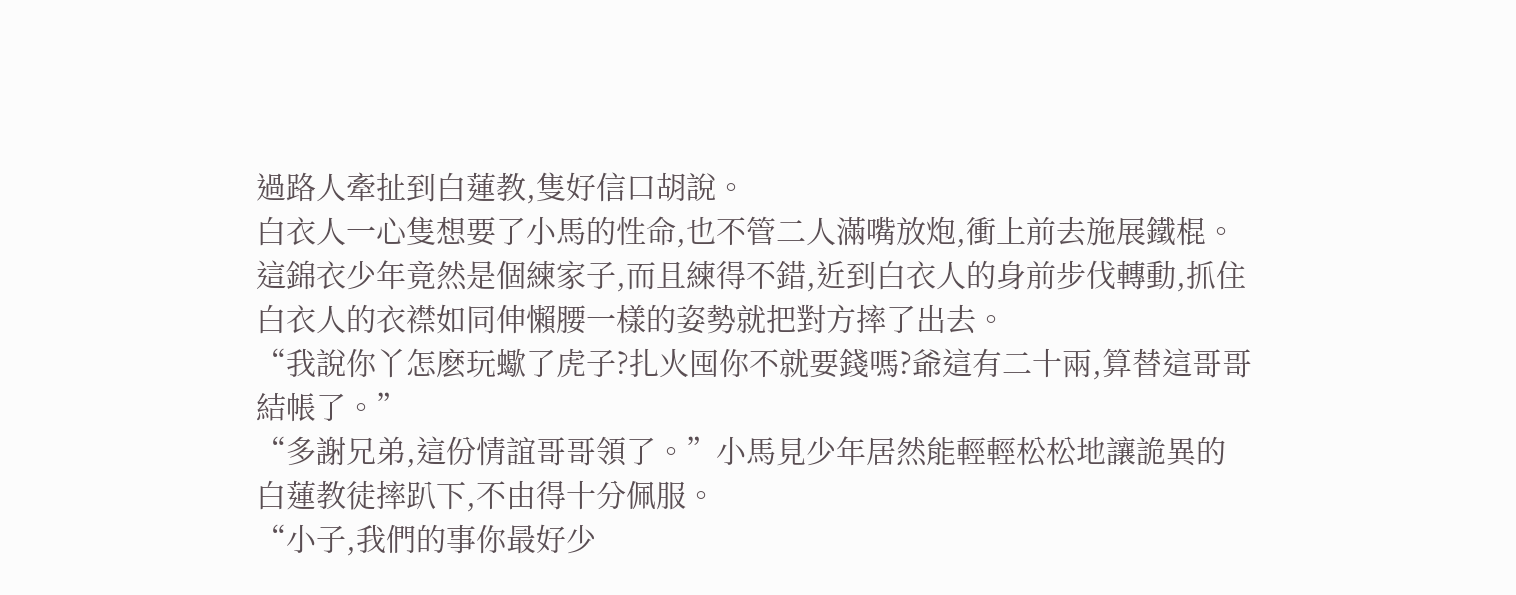過路人牽扯到白蓮教,隻好信口胡說。
白衣人一心隻想要了小馬的性命,也不管二人滿嘴放炮,衝上前去施展鐵棍。這錦衣少年竟然是個練家子,而且練得不錯,近到白衣人的身前步伐轉動,抓住白衣人的衣襟如同伸懶腰一樣的姿勢就把對方摔了出去。
“我說你丫怎麽玩蠍了虎子?扎火囤你不就要錢嗎?爺這有二十兩,算替這哥哥結帳了。”
“多謝兄弟,這份情誼哥哥領了。”小馬見少年居然能輕輕松松地讓詭異的白蓮教徒摔趴下,不由得十分佩服。
“小子,我們的事你最好少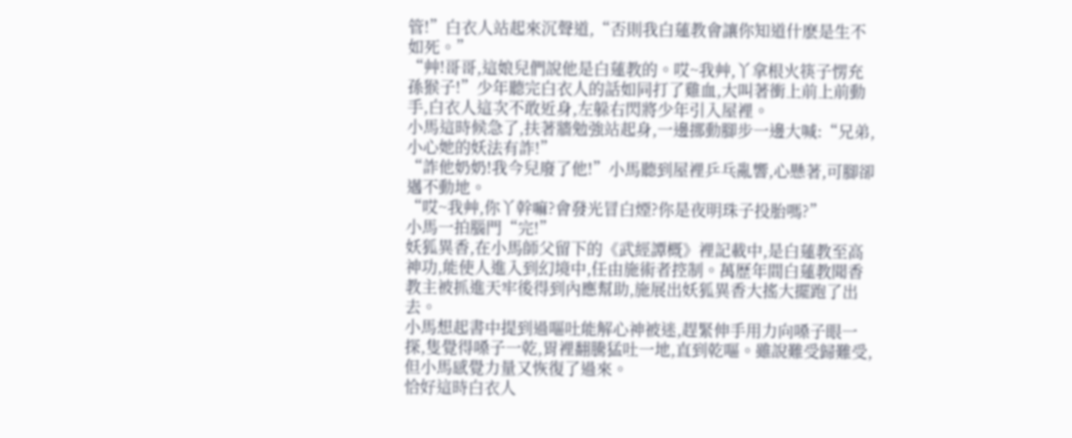管!”白衣人站起來沉聲道,“否則我白蓮教會讓你知道什麽是生不如死。”
“艸!哥哥,這娘兒們說他是白蓮教的。哎~我艸,丫拿根火筷子愣充孫猴子!”少年聽完白衣人的話如同打了雞血,大叫著衝上前上前動手,白衣人這次不敢近身,左躲右閃將少年引入屋裡。
小馬這時候急了,扶著牆勉強站起身,一邊挪動腳步一邊大喊:“兄弟,小心她的妖法有詐!”
“詐他奶奶!我今兒廢了他!”小馬聽到屋裡乒乓亂響,心懸著,可腳卻邁不動地。
“哎~我艸,你丫幹嘛?會發光冒白煙?你是夜明珠子投胎嗎?”
小馬一拍腦門“完!”
妖狐異香,在小馬師父留下的《武經譚概》裡記載中,是白蓮教至高神功,能使人進入到幻境中,任由施術者控制。萬歷年間白蓮教聞香教主被抓進天牢後得到內應幫助,施展出妖狐異香大搖大擺跑了出去。
小馬想起書中提到過嘔吐能解心神被迷,趕緊伸手用力向嗓子眼一探,隻覺得嗓子一乾,胃裡翻騰猛吐一地,直到乾嘔。雖說難受歸難受,但小馬感覺力量又恢復了過來。
恰好這時白衣人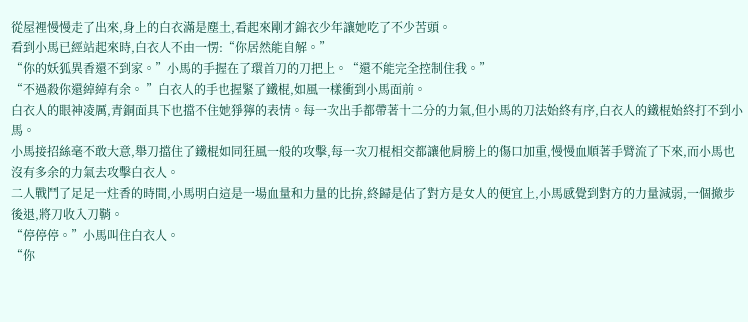從屋裡慢慢走了出來,身上的白衣滿是塵土,看起來剛才錦衣少年讓她吃了不少苦頭。
看到小馬已經站起來時,白衣人不由一愣:“你居然能自解。”
“你的妖狐異香還不到家。”小馬的手握在了環首刀的刀把上。“還不能完全控制住我。”
“不過殺你還綽綽有余。 ”白衣人的手也握緊了鐵棍,如風一樣衝到小馬面前。
白衣人的眼神凌厲,青銅面具下也擋不住她猙獰的表情。每一次出手都帶著十二分的力氣,但小馬的刀法始終有序,白衣人的鐵棍始終打不到小馬。
小馬接招絲毫不敢大意,舉刀擋住了鐵棍如同狂風一般的攻擊,每一次刀棍相交都讓他肩膀上的傷口加重,慢慢血順著手臂流了下來,而小馬也沒有多余的力氣去攻擊白衣人。
二人戰鬥了足足一炷香的時間,小馬明白這是一場血量和力量的比拚,終歸是佔了對方是女人的便宜上,小馬感覺到對方的力量減弱,一個撤步後退,將刀收入刀鞘。
“停停停。”小馬叫住白衣人。
“你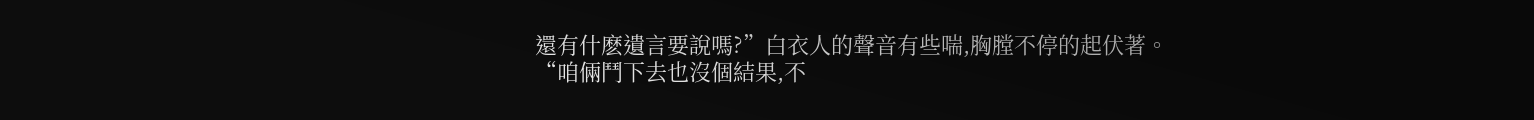還有什麽遺言要說嗎?”白衣人的聲音有些喘,胸膛不停的起伏著。
“咱倆鬥下去也沒個結果,不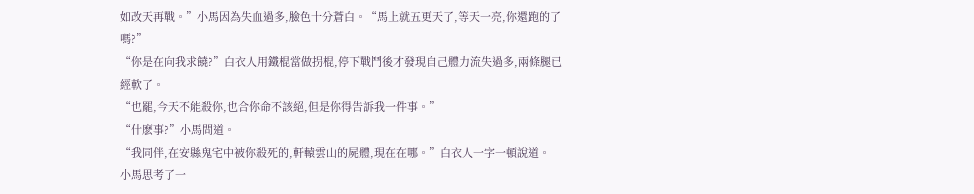如改天再戰。”小馬因為失血過多,臉色十分蒼白。“馬上就五更天了,等天一亮,你還跑的了嗎?”
“你是在向我求饒?”白衣人用鐵棍當做拐棍,停下戰鬥後才發現自己體力流失過多,兩條腿已經軟了。
“也罷,今天不能殺你,也合你命不該絕,但是你得告訴我一件事。”
“什麽事?”小馬問道。
“我同伴,在安縣鬼宅中被你殺死的,軒轅雲山的屍體,現在在哪。”白衣人一字一頓說道。
小馬思考了一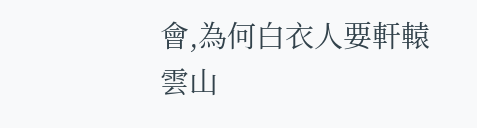會,為何白衣人要軒轅雲山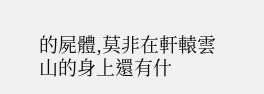的屍體,莫非在軒轅雲山的身上還有什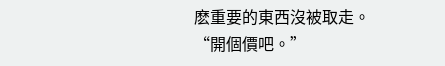麽重要的東西沒被取走。
“開個價吧。”